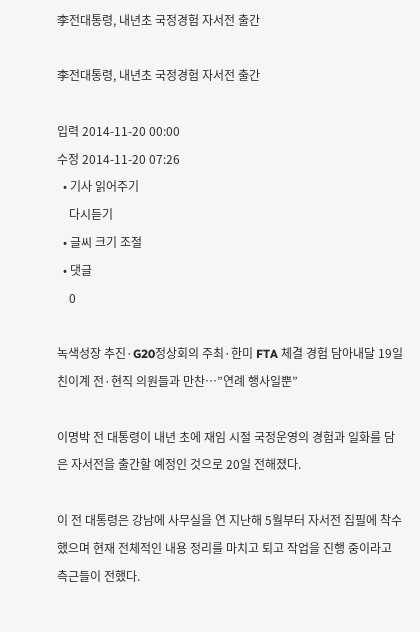李전대통령, 내년초 국정경험 자서전 출간

李전대통령, 내년초 국정경험 자서전 출간

입력 2014-11-20 00:00
수정 2014-11-20 07:26
  • 기사 읽어주기
    다시듣기
  • 글씨 크기 조절
  • 댓글
    0

녹색성장 추진·G20정상회의 주최·한미 FTA 체결 경험 담아내달 19일 친이계 전·현직 의원들과 만찬…”연례 행사일뿐”

이명박 전 대통령이 내년 초에 재임 시절 국정운영의 경험과 일화를 담은 자서전을 출간할 예정인 것으로 20일 전해졌다.

이 전 대통령은 강남에 사무실을 연 지난해 5월부터 자서전 집필에 착수했으며 현재 전체적인 내용 정리를 마치고 퇴고 작업을 진행 중이라고 측근들이 전했다.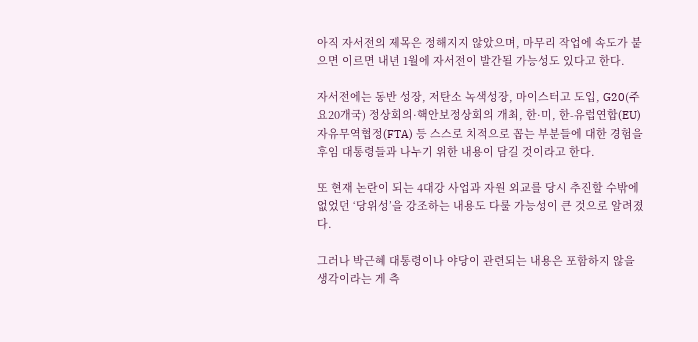아직 자서전의 제목은 정해지지 않았으며, 마무리 작업에 속도가 붙으면 이르면 내년 1월에 자서전이 발간될 가능성도 있다고 한다.

자서전에는 동반 성장, 저탄소 녹색성장, 마이스터고 도입, G20(주요20개국) 정상회의·핵안보정상회의 개최, 한·미, 한-유럽연합(EU) 자유무역협정(FTA) 등 스스로 치적으로 꼽는 부분들에 대한 경험을 후임 대통령들과 나누기 위한 내용이 담길 것이라고 한다.

또 현재 논란이 되는 4대강 사업과 자원 외교를 당시 추진할 수밖에 없었던 ‘당위성’을 강조하는 내용도 다룰 가능성이 큰 것으로 알려졌다.

그러나 박근혜 대통령이나 야당이 관련되는 내용은 포함하지 않을 생각이라는 게 측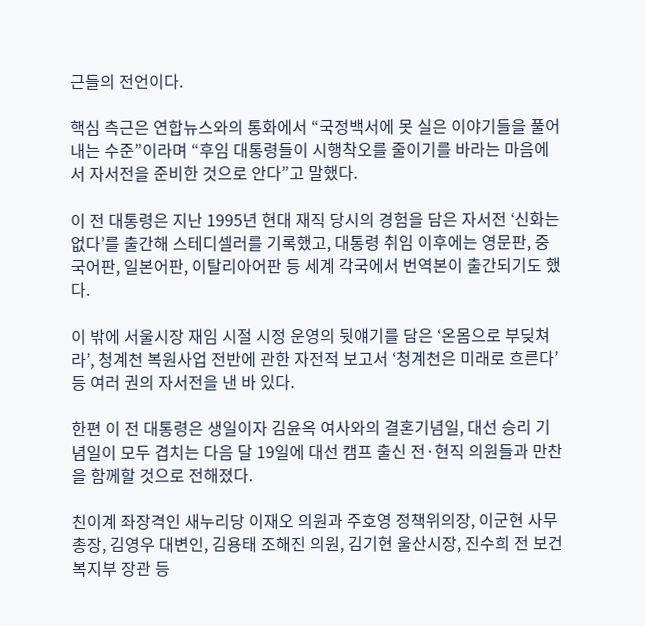근들의 전언이다.

핵심 측근은 연합뉴스와의 통화에서 “국정백서에 못 실은 이야기들을 풀어내는 수준”이라며 “후임 대통령들이 시행착오를 줄이기를 바라는 마음에서 자서전을 준비한 것으로 안다”고 말했다.

이 전 대통령은 지난 1995년 현대 재직 당시의 경험을 담은 자서전 ‘신화는 없다’를 출간해 스테디셀러를 기록했고, 대통령 취임 이후에는 영문판, 중국어판, 일본어판, 이탈리아어판 등 세계 각국에서 번역본이 출간되기도 했다.

이 밖에 서울시장 재임 시절 시정 운영의 뒷얘기를 담은 ‘온몸으로 부딪쳐라’, 청계천 복원사업 전반에 관한 자전적 보고서 ‘청계천은 미래로 흐른다’ 등 여러 권의 자서전을 낸 바 있다.

한편 이 전 대통령은 생일이자 김윤옥 여사와의 결혼기념일, 대선 승리 기념일이 모두 겹치는 다음 달 19일에 대선 캠프 출신 전·현직 의원들과 만찬을 함께할 것으로 전해졌다.

친이계 좌장격인 새누리당 이재오 의원과 주호영 정책위의장, 이군현 사무총장, 김영우 대변인, 김용태 조해진 의원, 김기현 울산시장, 진수희 전 보건복지부 장관 등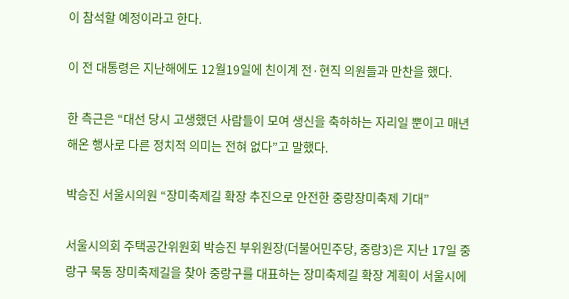이 참석할 예정이라고 한다.

이 전 대통령은 지난해에도 12월19일에 친이계 전·현직 의원들과 만찬을 했다.

한 측근은 “대선 당시 고생했던 사람들이 모여 생신을 축하하는 자리일 뿐이고 매년 해온 행사로 다른 정치적 의미는 전혀 없다”고 말했다.

박승진 서울시의원 “장미축제길 확장 추진으로 안전한 중랑장미축제 기대”

서울시의회 주택공간위원회 박승진 부위원장(더불어민주당, 중랑3)은 지난 17일 중랑구 묵동 장미축제길을 찾아 중랑구를 대표하는 장미축제길 확장 계획이 서울시에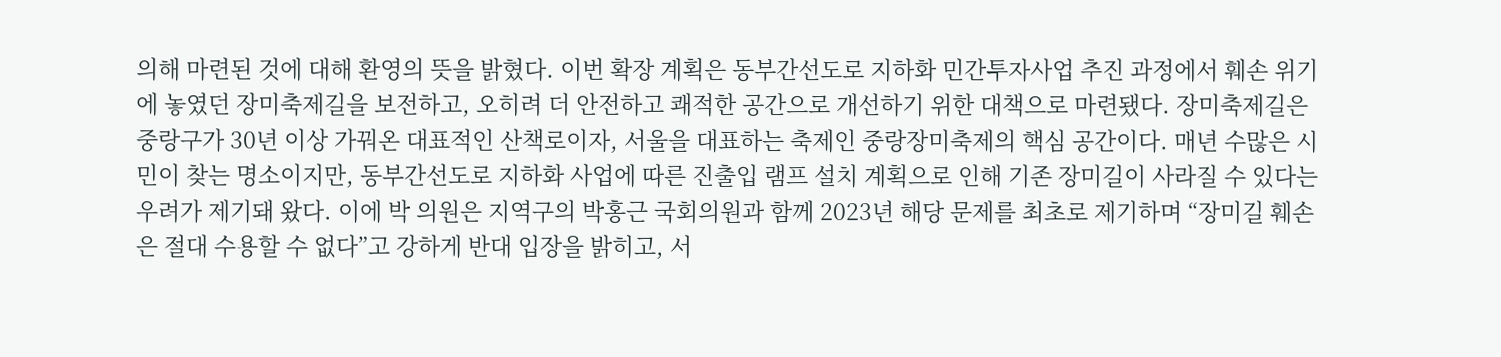의해 마련된 것에 대해 환영의 뜻을 밝혔다. 이번 확장 계획은 동부간선도로 지하화 민간투자사업 추진 과정에서 훼손 위기에 놓였던 장미축제길을 보전하고, 오히려 더 안전하고 쾌적한 공간으로 개선하기 위한 대책으로 마련됐다. 장미축제길은 중랑구가 30년 이상 가꿔온 대표적인 산책로이자, 서울을 대표하는 축제인 중랑장미축제의 핵심 공간이다. 매년 수많은 시민이 찾는 명소이지만, 동부간선도로 지하화 사업에 따른 진출입 램프 설치 계획으로 인해 기존 장미길이 사라질 수 있다는 우려가 제기돼 왔다. 이에 박 의원은 지역구의 박홍근 국회의원과 함께 2023년 해당 문제를 최초로 제기하며 “장미길 훼손은 절대 수용할 수 없다”고 강하게 반대 입장을 밝히고, 서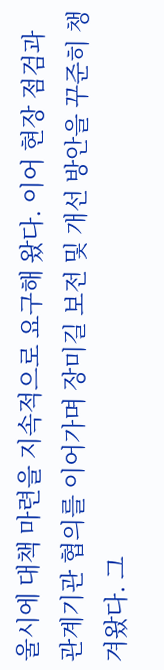울시에 대책 마련을 지속적으로 요구해 왔다. 이어 현장 점검과 관계기관 협의를 이어가며 장미길 보전 및 개선 방안을 꾸준히 챙겨왔다. 그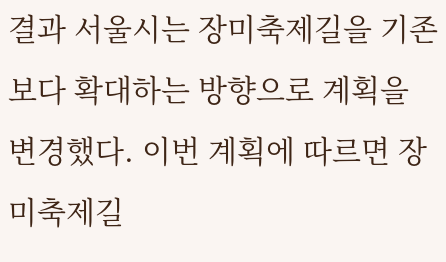결과 서울시는 장미축제길을 기존보다 확대하는 방향으로 계획을 변경했다. 이번 계획에 따르면 장미축제길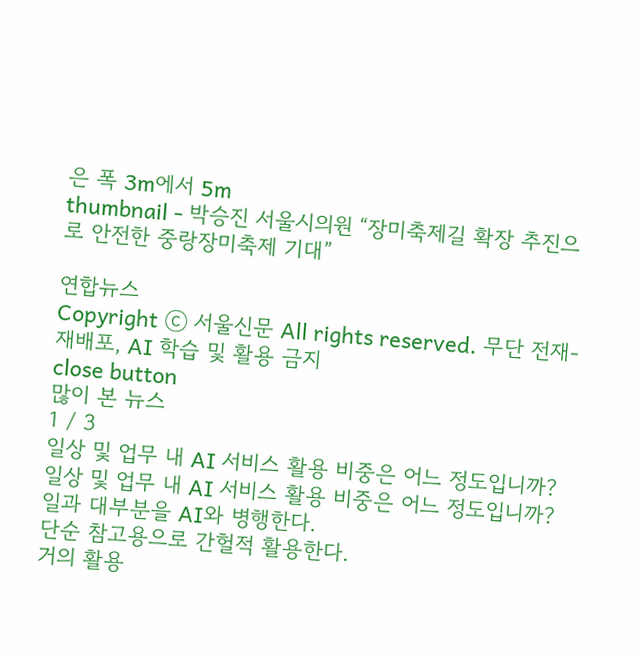은 폭 3m에서 5m
thumbnail - 박승진 서울시의원 “장미축제길 확장 추진으로 안전한 중랑장미축제 기대”

연합뉴스
Copyright ⓒ 서울신문 All rights reserved. 무단 전재-재배포, AI 학습 및 활용 금지
close button
많이 본 뉴스
1 / 3
일상 및 업무 내 AI 서비스 활용 비중은 어느 정도입니까?
일상 및 업무 내 AI 서비스 활용 비중은 어느 정도입니까?
일과 대부분을 AI와 병행한다.
단순 참고용으로 간헐적 활용한다.
거의 활용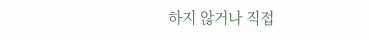하지 않거나 직접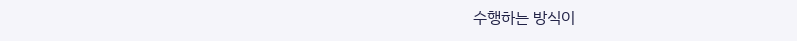수행하는 방식이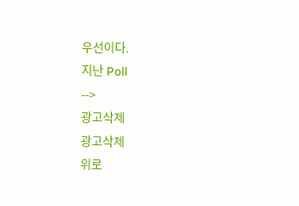우선이다.
지난 Poll
-->
광고삭제
광고삭제
위로